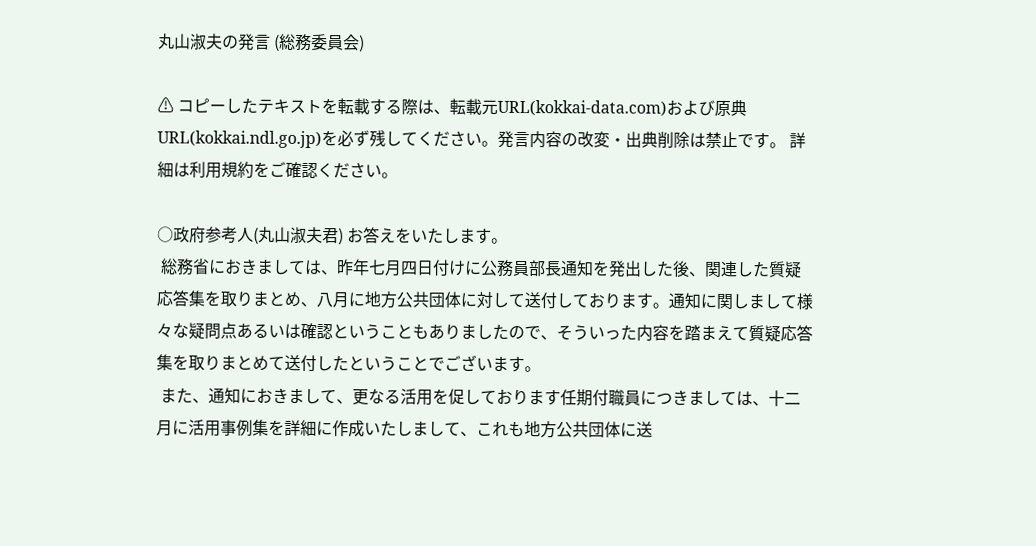丸山淑夫の発言 (総務委員会)

⚠ コピーしたテキストを転載する際は、転載元URL(kokkai-data.com)および原典URL(kokkai.ndl.go.jp)を必ず残してください。発言内容の改変・出典削除は禁止です。 詳細は利用規約をご確認ください。

○政府参考人(丸山淑夫君) お答えをいたします。
 総務省におきましては、昨年七月四日付けに公務員部長通知を発出した後、関連した質疑応答集を取りまとめ、八月に地方公共団体に対して送付しております。通知に関しまして様々な疑問点あるいは確認ということもありましたので、そういった内容を踏まえて質疑応答集を取りまとめて送付したということでございます。
 また、通知におきまして、更なる活用を促しております任期付職員につきましては、十二月に活用事例集を詳細に作成いたしまして、これも地方公共団体に送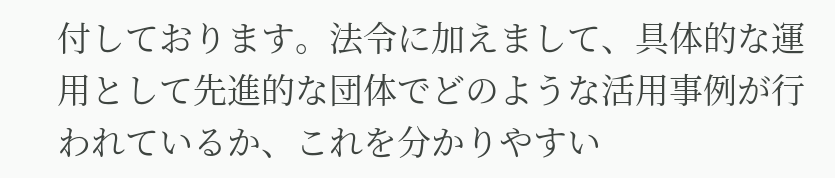付しております。法令に加えまして、具体的な運用として先進的な団体でどのような活用事例が行われているか、これを分かりやすい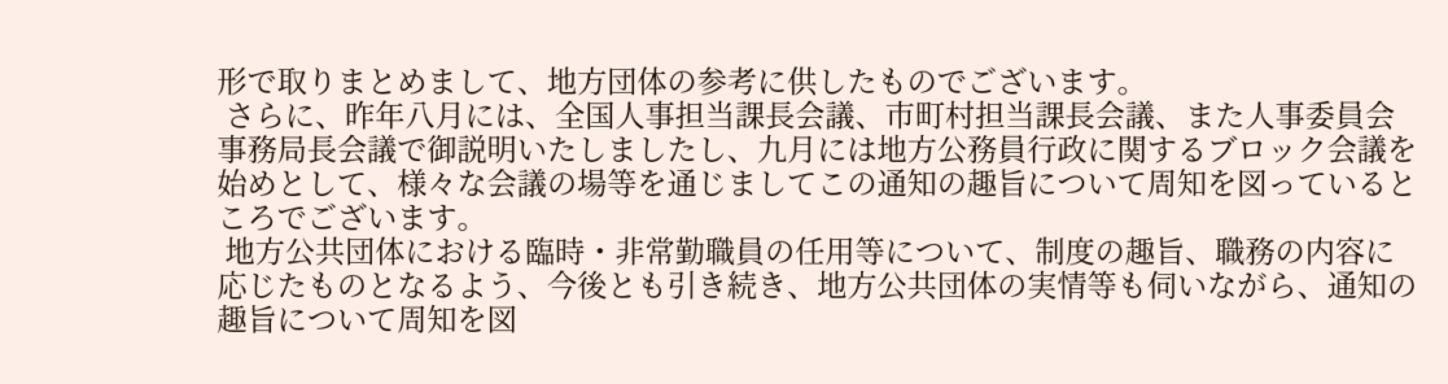形で取りまとめまして、地方団体の参考に供したものでございます。
 さらに、昨年八月には、全国人事担当課長会議、市町村担当課長会議、また人事委員会事務局長会議で御説明いたしましたし、九月には地方公務員行政に関するブロック会議を始めとして、様々な会議の場等を通じましてこの通知の趣旨について周知を図っているところでございます。
 地方公共団体における臨時・非常勤職員の任用等について、制度の趣旨、職務の内容に応じたものとなるよう、今後とも引き続き、地方公共団体の実情等も伺いながら、通知の趣旨について周知を図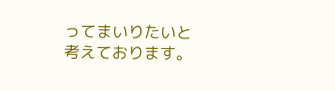ってまいりたいと考えております。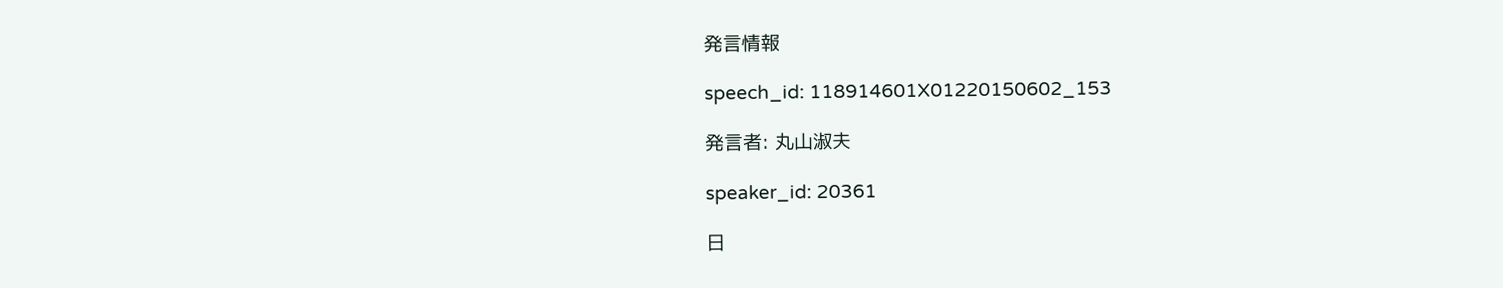発言情報

speech_id: 118914601X01220150602_153

発言者: 丸山淑夫

speaker_id: 20361

日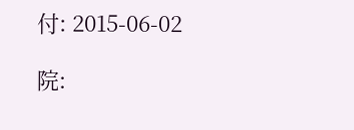付: 2015-06-02

院: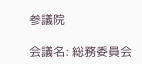参議院

会議名: 総務委員会